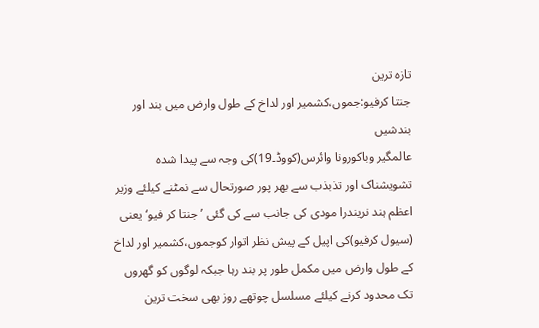تازہ ترین
جنتا کرفیو:جموں،کشمیر اور لداخ کے طول وارض میں بند اور بندشیں
عالمگیر وباکورونا وائرس(کووڈ۔19)کی وجہ سے پیدا شدہ تشویشناک اور تذبذب سے بھر پور صورتحال سے نمٹنے کیلئے وزیر اعظم ہند نریندرا مودی کی جانب سے کی گئی ’جنتا کر فیو‘ یعنی (سیول کرفیو)کی اپیل کے پیش نظر اتوار کوجموں،کشمیر اور لداخ کے طول وارض میں مکمل طور پر بند رہا جبکہ لوگوں کو گھروں تک محدود کرنے کیلئے مسلسل چوتھے روز بھی سخت ترین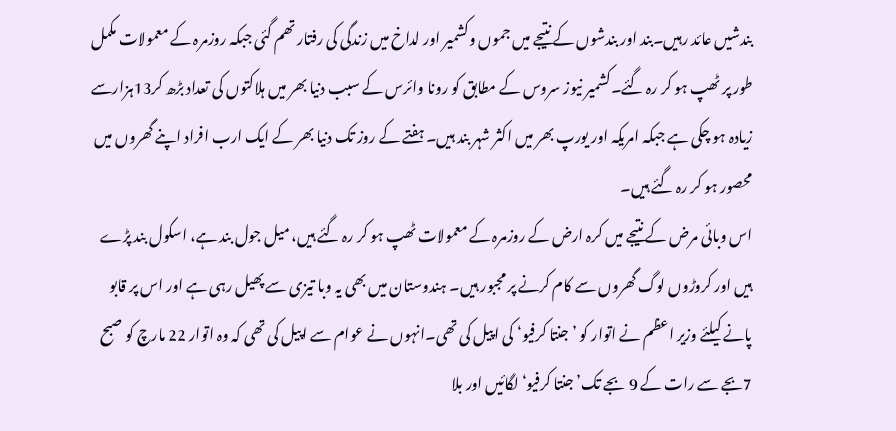بندشیں عائد رہیں۔بند اور بندشوں کے نتیجے میں جموں وکشمیر اور لداخ میں زندگی کی رفتار تھم گئی جبکہ روزمرہ کے معمولات مکمل طور پر ٹھپ ہو کر رہ گئے۔کشمیر نیوز سروس کے مطابق کو رونا وائرس کے سبب دنیا بھر میں ہلاکتوں کی تعداد بڑھ کر13ہزارسے زیادہ ہو چکی ہے جبکہ امریکہ اور یورپ بھر میں اکثر شہر بند ہیں۔ ہفتے کے روز تک دنیا بھر کے ایک ارب افراد اپنے گھروں میں محصور ہو کر رہ گئے ہیں۔
اس وبائی مرض کے نتیجے میں کرہ ارض کے روزمرہ کے معمولات ٹھپ ہو کر رہ گئے ہیں، میل جول بند ہے، اسکول بند پڑے ہیں اور کروڑوں لوگ گھروں سے کام کرنے پر مجبور ہیں۔ ہندوستان میں بھی یہ وبا تیزی سے پھیل رہی ہے اور اس پر قابو پانے کیلئے وزیر اعظم نے اتوار کو ’جنتا کرفیو‘ کی اپیل کی تھی۔انہوں نے عوام سے اپیل کی تھی کہ وہ اتوار 22 مارچ کو صبح 7بجے سے رات کے 9 بجے تک’جنتا کرفیو‘ لگائیں اور بلا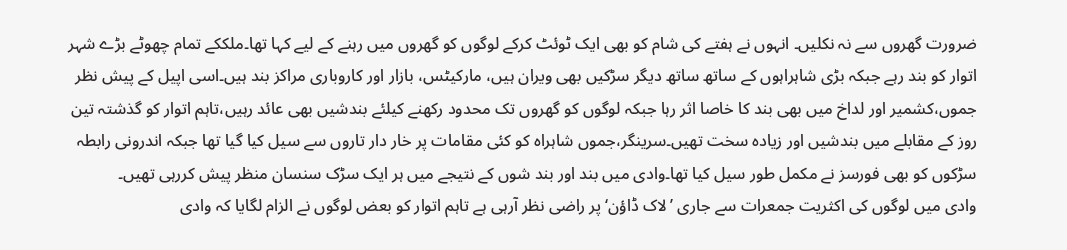ضرورت گھروں سے نہ نکلیں۔ انہوں نے ہفتے کی شام کو بھی ایک ٹوئٹ کرکے لوگوں کو گھروں میں رہنے کے لیے کہا تھا۔ملککے تمام چھوٹے بڑے شہر اتوار کو بند رہے جبکہ بڑی شاہراہوں کے ساتھ ساتھ دیگر سڑکیں بھی ویران ہیں، مارکیٹس، بازار اور کاروباری مراکز بند ہیں۔اسی اپیل کے پیش نظر جموں،کشمیر اور لداخ میں بھی بند کا خاصا اثر رہا جبکہ لوگوں کو گھروں تک محدود رکھنے کیلئے بندشیں بھی عائد رہیں،تاہم اتوار کو گذشتہ تین روز کے مقابلے میں بندشیں اور زیادہ سخت تھیں۔سرینگر،جموں شاہراہ کو کئی مقامات پر خار دار تاروں سے سیل کیا گیا تھا جبکہ اندرونی رابطہ سڑکوں کو بھی فورسز نے مکمل طور سیل کیا تھا۔وادی میں بند اور بند شوں کے نتیجے میں ہر ایک سڑک سنسان منظر پیش کررہی تھیں۔
وادی میں لوگوں کی اکثریت جمعرات سے جاری ’لاک ڈاؤن‘پر راضی نظر آرہی ہے تاہم اتوار کو بعض لوگوں نے الزام لگایا کہ وادی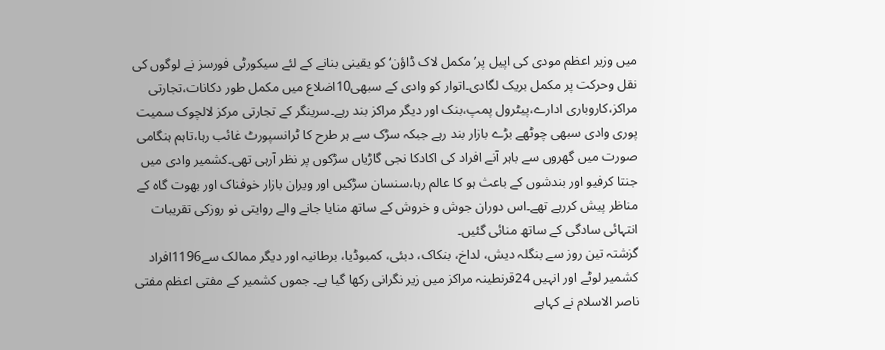میں وزیر اعظم مودی کی اپیل پر’مکمل لاک ڈاؤن‘ کو یقینی بنانے کے لئے سیکورٹی فورسز نے لوگوں کی نقل وحرکت پر مکمل بریک لگادی۔اتوار کو وادی کے سبھی10اضلاع میں مکمل طور دکانات،تجارتی مراکز،کاروباری ادارے،پیٹرول پمپ،بنک اور دیگر مراکز بند رہے۔سرینگر کے تجارتی مرکز لالچوک سمیت پوری وادی سبھی چوٹھے بڑے بازار بند رہے جبکہ سڑک سے ہر طرح کا ٹرانسپورٹ غائب رہا،تاہم ہنگامی صورت میں گھروں سے باہر آنے افراد کی اکادکا نجی گاڑیاں سڑکوں پر نظر آرہی تھی۔کشمیر وادی میں جنتا کرفیو اور بندشوں کے باعث ہو کا عالم رہا،سنسان سڑکیں اور ویران بازار خوفناک اور بھوت گاہ کے مناظر پیش کررہے تھے۔اس دوران جوش و خروش کے ساتھ منایا جانے والے روایتی نو روزکی تقریبات انتہائی سادگی کے ساتھ منائی گئیں۔
گزشتہ تین روز سے بنگلہ دیش، لداخ، بنکاک، دبئی، کمبوڈیا، برطانیہ اور دیگر ممالک سے1196افراد کشمیر لوٹے اور انہیں 24قرنطینہ مراکز میں زیر نگرانی رکھا گیا ہے۔ جموں کشمیر کے مفتی اعظم مفتی ناصر الاسلام نے کہاہے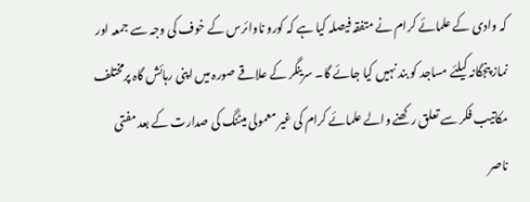کہ وادی کے علمائے کرام نے متفقہ فیصلہ کیا ہے کہ کورو ناوائرس کے خوف کی وجہ سے جمعہ اور نماز پنجگانہ کیلئے مساجد کو بند نہیں کیا جائے گا۔ سرینگر کے علاقے صورہ میں اپنی رہائش گاہ پرمختلف مکاتیب فکر سے تعلق رکھنے والے علمائے کرام کی غیر معمولی میٹنگ کی صدارت کے بعد مفتی ناصر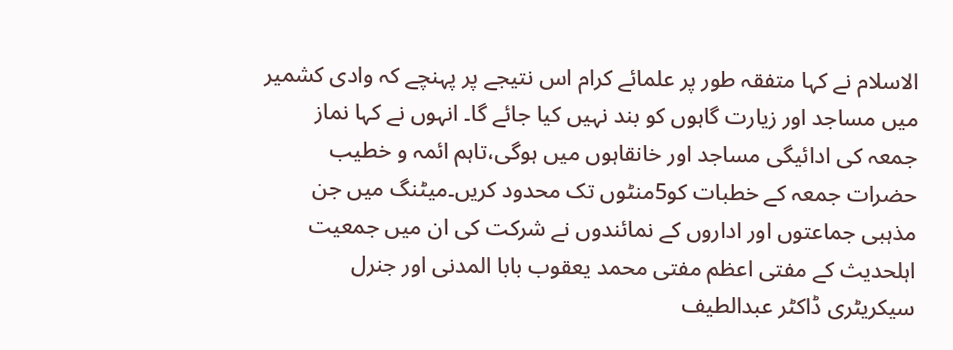الاسلام نے کہا متفقہ طور پر علمائے کرام اس نتیجے پر پہنچے کہ وادی کشمیر میں مساجد اور زیارت گاہوں کو بند نہیں کیا جائے گا۔ انہوں نے کہا نماز جمعہ کی ادائیگی مساجد اور خانقاہوں میں ہوگی،تاہم ائمہ و خطیب حضرات جمعہ کے خطبات کو5منٹوں تک محدود کریں۔میٹنگ میں جن مذہبی جماعتوں اور اداروں کے نمائندوں نے شرکت کی ان میں جمعیت اہلحدیث کے مفتی اعظم مفتی محمد یعقوب بابا المدنی اور جنرل سیکریٹری ڈاکٹر عبدالطیف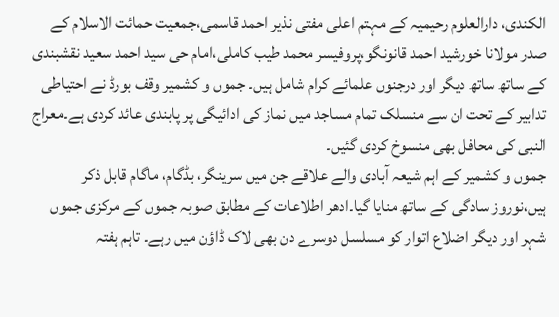الکندی، دارالعلوم رحیمیہ کے مہتم اعلی مفتی نذیر احمد قاسمی،جمعیت حمائت الاسلام کے صدر مولانا خورشید احمد قانونگو،پروفیسر محمد طیب کاملی،امام حی سید احمد سعید نقشبندی کے ساتھ ساتھ دیگر اور درجنوں علمائے کرام شامل ہیں۔ جموں و کشمیر وقف بورڈ نے احتیاطی تدابیر کے تحت ان سے منسلک تمام مساجد میں نماز کی ادائیگی پر پابندی عائد کردی ہے۔معراج النبی کی محافل بھی منسوخ کردی گئیں۔
جموں و کشمیر کے اہم شیعہ آبادی والے علاقے جن میں سرینگر، بڈگام، ماگام قابل ذکر ہیں،نوروز سادگی کے ساتھ منایا گیا۔ادھر اطلاعات کے مطابق صوبہ جموں کے مرکزی جموں شہر اور دیگر اضلاع اتوار کو مسلسل دوسرے دن بھی لاک ڈاؤن میں رہے۔ تاہم ہفتہ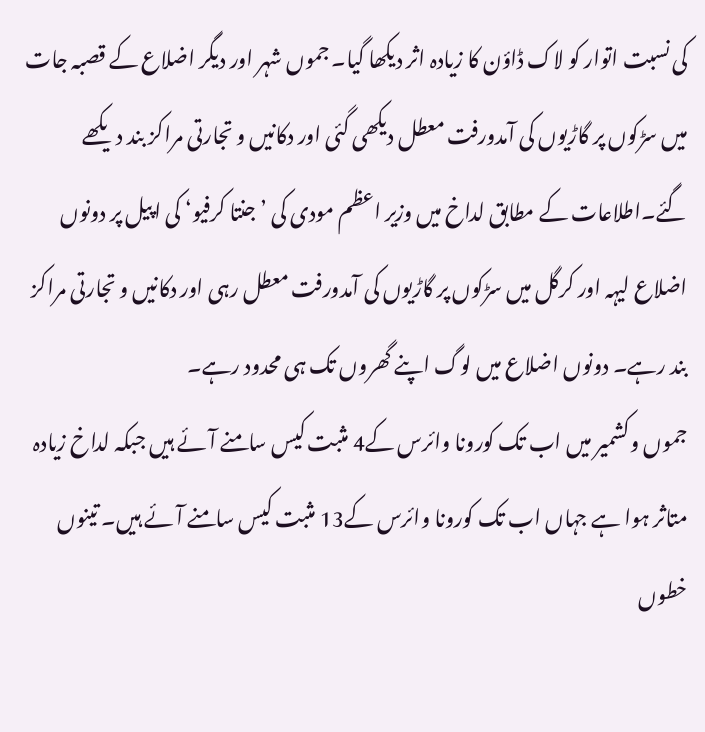کی نسبت اتوار کو لاک ڈاؤن کا زیادہ اثر دیکھا گیا۔ جموں شہر اور دیگر اضلاع کے قصبہ جات میں سڑکوں پر گاڑیوں کی آمدورفت معطل دیکھی گئی اور دکانیں و تجارتی مراکز بند دیکھے گئے۔اطلاعات کے مطابق لداخ میں وزیر اعظم مودی کی ’جنتا کرفیو‘ کی اپیل پر دونوں اضلاع لیہہ اور کرگل میں سڑکوں پر گاڑیوں کی آمدورفت معطل رہی اور دکانیں و تجارتی مراکز بند رہے۔ دونوں اضلاع میں لوگ اپنے گھروں تک ہی محدود رہے۔
جموں وکشمیر میں اب تک کورونا وائرس کے4 مثبت کیس سامنے آئے ہیں جبکہ لداخ زیادہ متاثر ہوا ہے جہاں اب تک کورونا وائرس کے13 مثبت کیس سامنے آئے ہیں۔ تینوں خطوں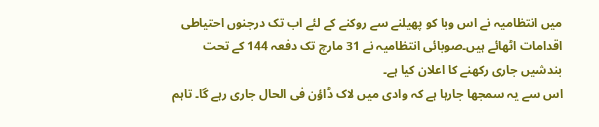میں انتظامیہ نے اس وبا کو پھیلنے سے روکنے کے لئے اب تک درجنوں احتیاطی اقدامات اٹھائے ہیں۔صوبائی انتظامیہ نے 31 مارچ تک دفعہ 144 کے تحت بندشیں جاری رکھنے کا اعلان کیا ہے۔
اس سے یہ سمجھا جارہا ہے کہ وادی میں لاک ڈاؤن فی الحال جاری رہے گا۔ تاہم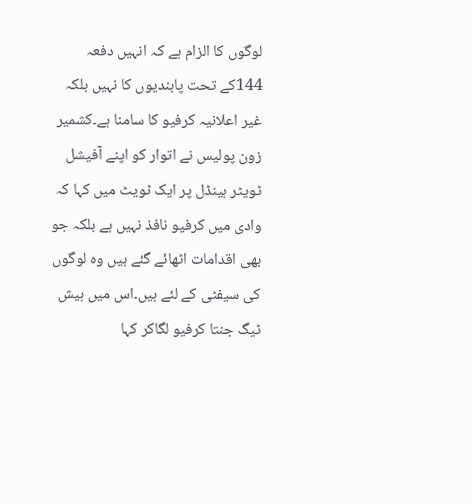لوگوں کا الزام ہے کہ انہیں دفعہ 144کے تحت پابندیوں کا نہیں بلکہ غیر اعلانیہ کرفیو کا سامنا ہے۔کشمیر زون پولیس نے اتوار کو اپنے آفیشل ٹویٹر ہینڈل پر ایک ٹویٹ میں کہا کہ وادی میں کرفیو نافذ نہیں ہے بلکہ جو بھی اقدامات اٹھائے گئے ہیں وہ لوگوں کی سیفٹی کے لئے ہیں۔اس میں ہیش ٹیگ جنتا کرفیو لگاکر کہا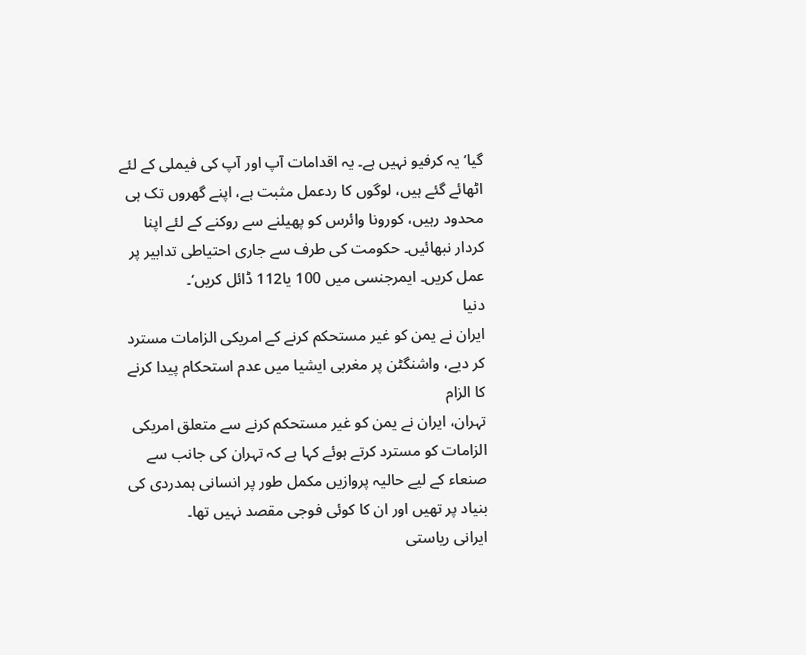گیا’یہ کرفیو نہیں ہے۔ یہ اقدامات آپ اور آپ کی فیملی کے لئے اٹھائے گئے ہیں، لوگوں کا ردعمل مثبت ہے، اپنے گھروں تک ہی محدود رہیں، کورونا وائرس کو پھیلنے سے روکنے کے لئے اپنا کردار نبھائیں۔ حکومت کی طرف سے جاری احتیاطی تدابیر پر عمل کریں۔ ایمرجنسی میں 100 یا112 ڈائل کریں‘۔
دنیا
ایران نے یمن کو غیر مستحکم کرنے کے امریکی الزامات مسترد کر دیے، واشنگٹن پر مغربی ایشیا میں عدم استحکام پیدا کرنے کا الزام
تہران، ایران نے یمن کو غیر مستحکم کرنے سے متعلق امریکی الزامات کو مسترد کرتے ہوئے کہا ہے کہ تہران کی جانب سے صنعاء کے لیے حالیہ پروازیں مکمل طور پر انسانی ہمدردی کی بنیاد پر تھیں اور ان کا کوئی فوجی مقصد نہیں تھا۔
ایرانی ریاستی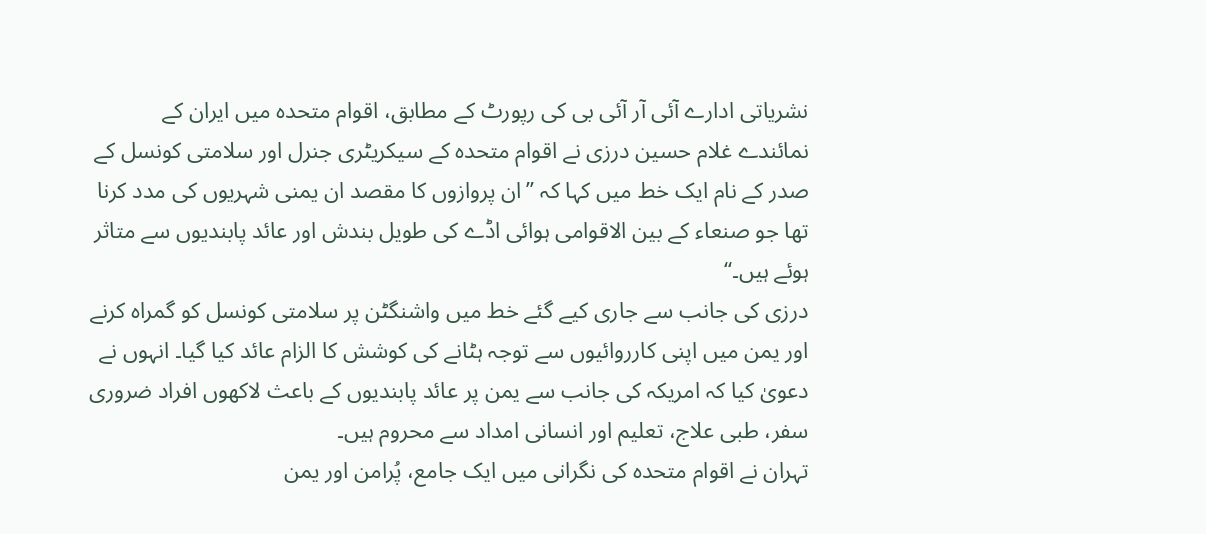نشریاتی ادارے آئی آر آئی بی کی رپورٹ کے مطابق، اقوام متحدہ میں ایران کے نمائندے غلام حسین درزی نے اقوام متحدہ کے سیکریٹری جنرل اور سلامتی کونسل کے صدر کے نام ایک خط میں کہا کہ ’’ان پروازوں کا مقصد ان یمنی شہریوں کی مدد کرنا تھا جو صنعاء کے بین الاقوامی ہوائی اڈے کی طویل بندش اور عائد پابندیوں سے متاثر ہوئے ہیں۔‘‘
درزی کی جانب سے جاری کیے گئے خط میں واشنگٹن پر سلامتی کونسل کو گمراہ کرنے اور یمن میں اپنی کارروائیوں سے توجہ ہٹانے کی کوشش کا الزام عائد کیا گیا۔ انہوں نے دعویٰ کیا کہ امریکہ کی جانب سے یمن پر عائد پابندیوں کے باعث لاکھوں افراد ضروری سفر، طبی علاج، تعلیم اور انسانی امداد سے محروم ہیں۔
تہران نے اقوام متحدہ کی نگرانی میں ایک جامع، پُرامن اور یمن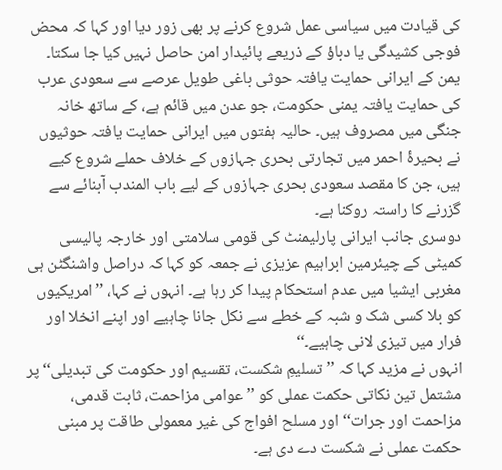کی قیادت میں سیاسی عمل شروع کرنے پر بھی زور دیا اور کہا کہ محض فوجی کشیدگی یا دباؤ کے ذریعے پائیدار امن حاصل نہیں کیا جا سکتا۔
یمن کے ایرانی حمایت یافتہ حوثی باغی طویل عرصے سے سعودی عرب کی حمایت یافتہ یمنی حکومت، جو عدن میں قائم ہے، کے ساتھ خانہ جنگی میں مصروف ہیں۔ حالیہ ہفتوں میں ایرانی حمایت یافتہ حوثیوں نے بحیرۂ احمر میں تجارتی بحری جہازوں کے خلاف حملے شروع کیے ہیں، جن کا مقصد سعودی بحری جہازوں کے لیے باب المندب آبنائے سے گزرنے کا راستہ روکنا ہے۔
دوسری جانب ایرانی پارلیمنٹ کی قومی سلامتی اور خارجہ پالیسی کمیٹی کے چیئرمین ابراہیم عزیزی نے جمعہ کو کہا کہ دراصل واشنگٹن ہی مغربی ایشیا میں عدم استحکام پیدا کر رہا ہے۔ انہوں نے کہا، ’’امریکیوں کو بلا کسی شک و شبہ کے خطے سے نکل جانا چاہیے اور اپنے انخلا اور فرار میں تیزی لانی چاہیے۔‘‘
انہوں نے مزید کہا کہ ’’تسلیمِ شکست، تقسیم اور حکومت کی تبدیلی‘‘ پر مشتمل تین نکاتی حکمت عملی کو ’’عوامی مزاحمت، ثابت قدمی، مزاحمت اور جرات‘‘ اور مسلح افواج کی غیر معمولی طاقت پر مبنی حکمت عملی نے شکست دے دی ہے۔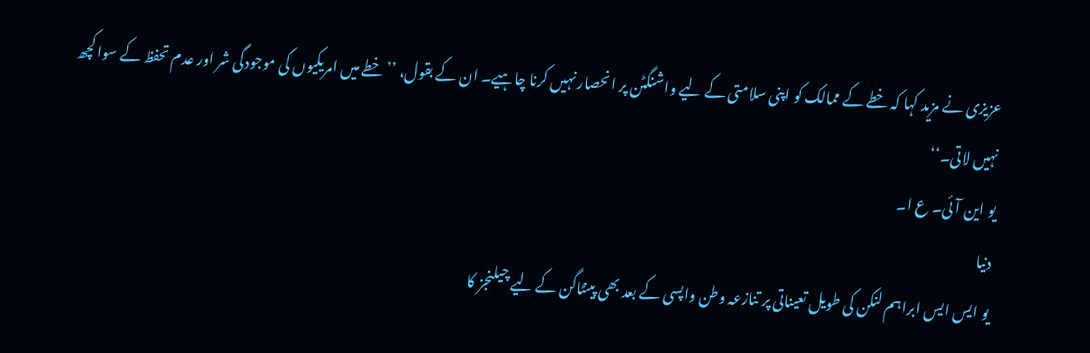عزیزی نے مزید کہا کہ خطے کے ممالک کو اپنی سلامتی کے لیے واشنگٹن پر انحصار نہیں کرنا چاہیے۔ ان کے بقول، ’’خطے میں امریکیوں کی موجودگی شر اور عدم تحفظ کے سوا کچھ نہیں لاتی۔‘‘
یو این آئی۔ ع ا۔
دنیا
یو ایس ایس ابراہم لنکن کی طویل تعیناتی پر تنازعہ وطن واپسی کے بعد بھی پینٹاگن کے لیے چیلنجز کا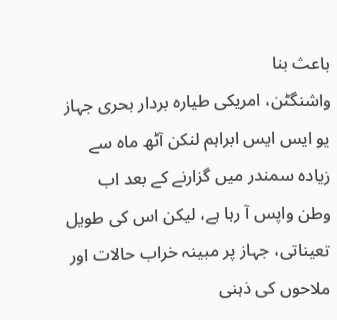باعث بنا
واشنگٹن، امریکی طیارہ بردار بحری جہاز یو ایس ایس ابراہم لنکن آٹھ ماہ سے زیادہ سمندر میں گزارنے کے بعد اب وطن واپس آ رہا ہے، لیکن اس کی طویل تعیناتی، جہاز پر مبینہ خراب حالات اور ملاحوں کی ذہنی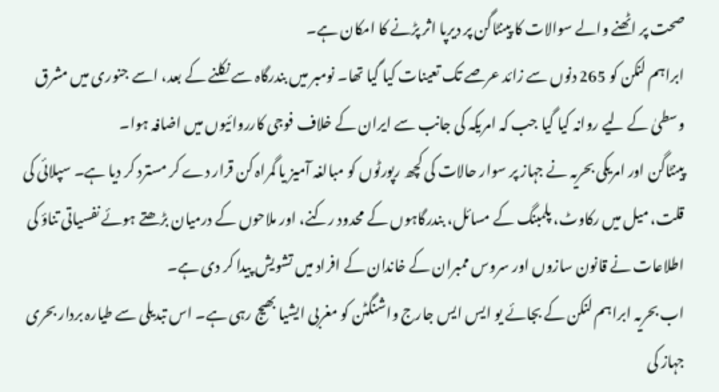صحت پر اٹھنے والے سوالات کا پینٹاگن پر دیرپا اثر پڑنے کا امکان ہے۔
ابراہم لنکن کو 265 دنوں سے زائد عرصے تک تعینات کیا گیا تھا۔ نومبر میں بندرگاہ سے نکلنے کے بعد، اسے جنوری میں مشرق وسطیٰ کے لیے روانہ کیا گیا جب کہ امریکہ کی جانب سے ایران کے خلاف فوجی کارروائیوں میں اضافہ ہوا۔
پینٹاگن اور امریکی بحریہ نے جہاز پر سوار حالات کی کچھ رپورٹوں کو مبالغہ آمیز یا گمراہ کن قرار دے کر مسترد کر دیا ہے۔ سپلائی کی قلت، میل میں رکاوٹ، پلمبنگ کے مسائل، بندرگاہوں کے محدود رکنے، اور ملاحوں کے درمیان بڑھتے ہوئے نفسیاتی تناؤ کی اطلاعات نے قانون سازوں اور سروس ممبران کے خاندان کے افراد میں تشویش پیدا کر دی ہے۔
اب بحریہ ابراہم لنکن کے بجائے یو ایس ایس جارج واشنگٹن کو مغربی ایشیا بھیج رہی ہے۔ اس تبدیلی سے طیارہ بردار بحری جہاز کی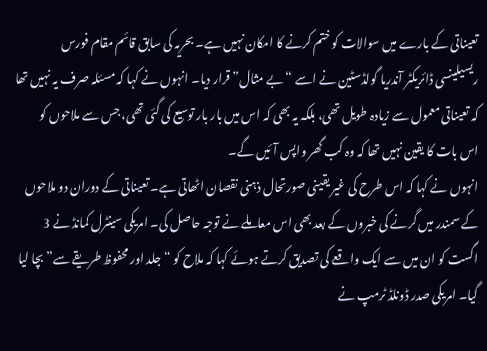تعیناتی کے بارے میں سوالات کو ختم کرنے کا امکان نہیں ہے۔ بحریہ کی سابق قائم مقام فورس ریسیلینسی ڈائریکٹر آندریا گولڈسٹین نے اسے “بے مثال” قرار دیا۔ انہوں نے کہا کہ مسئلہ صرف یہ نہیں تھا کہ تعیناتی معمول سے زیادہ طویل تھی، بلکہ یہ بھی کہ اس میں بار بار توسیع کی گئی تھی، جس سے ملاحوں کو اس بات کا یقین نہیں تھا کہ وہ کب گھر واپس آئیں گے۔
انہوں نے کہا کہ اس طرح کی غیر یقینی صورتحال ذہنی نقصان اٹھاتی ہے۔ تعیناتی کے دوران دو ملاحوں کے سمندر میں گرنے کی خبروں کے بعد بھی اس معاملے نے توجہ حاصل کی۔ امریکی سینٹرل کمانڈ نے 3 اگست کو ان میں سے ایک واقعے کی تصدیق کرتے ہوئے کہا کہ ملاح کو “جلد اور محفوظ طریقے سے” بچا لیا گیا۔ امریکی صدر ڈونلڈ ٹرمپ نے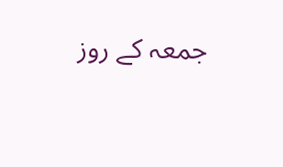جمعہ کے روز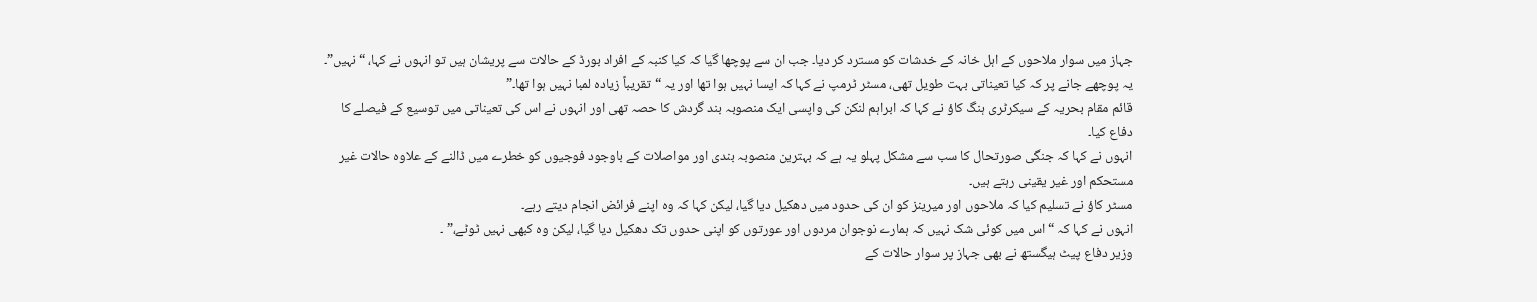جہاز میں سوار ملاحوں کے اہل خانہ کے خدشات کو مسترد کر دیا۔ جب ان سے پوچھا گیا کہ کیا کنبہ کے افراد بورڈ کے حالات سے پریشان ہیں تو انہوں نے کہا، “نہیں”۔
یہ پوچھے جانے پر کہ کیا تعیناتی بہت طویل تھی، مسٹر ٹرمپ نے کہا کہ ایسا نہیں ہوا تھا اور یہ “تقریباً زیادہ لمبا نہیں ہوا تھا۔”
قائم مقام بحریہ کے سیکرٹری ہنگ کاؤ نے کہا کہ ابراہم لنکن کی واپسی ایک منصوبہ بند گردش کا حصہ تھی اور انہوں نے اس کی تعیناتی میں توسیع کے فیصلے کا دفاع کیا۔
انہوں نے کہا کہ جنگی صورتحال کا سب سے مشکل پہلو یہ ہے کہ بہترین منصوبہ بندی اور مواصلات کے باوجود فوجیوں کو خطرے میں ڈالنے کے علاوہ حالات غیر مستحکم اور غیر یقینی رہتے ہیں۔
مسٹر کاؤ نے تسلیم کیا کہ ملاحوں اور میرینز کو ان کی حدود میں دھکیل دیا گیا، لیکن کہا کہ وہ اپنے فرائض انجام دیتے رہے۔
انہوں نے کہا کہ “اس میں کوئی شک نہیں کہ ہمارے نوجوان مردوں اور عورتوں کو اپنی حدوں تک دھکیل دیا گیا، لیکن وہ کبھی نہیں ٹوٹے،” ۔
وزیر دفاع پیٹ ہیگستھ نے بھی جہاز پر سوار حالات کے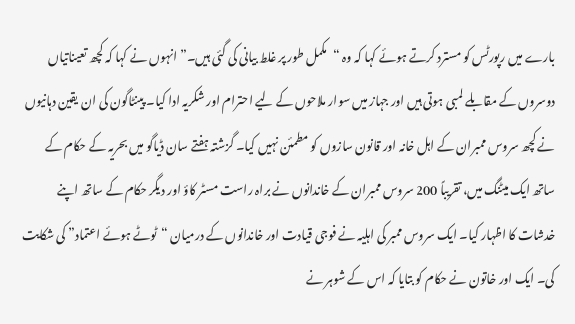بارے میں رپورٹس کو مسترد کرتے ہوئے کہا کہ وہ “مکمل طور پر غلط بیانی کی گئی ہیں۔” انہوں نے کہا کہ کچھ تعیناتیاں دوسروں کے مقابلے لمبی ہوتی ہیں اور جہاز میں سوار ملاحوں کے لیے احترام اور شکریہ ادا کیا۔ پینٹاگون کی ان یقین دہانیوں نے کچھ سروس ممبران کے اہل خانہ اور قانون سازوں کو مطمئن نہیں کیا۔ گزشتہ ہفتے سان ڈیاگو میں بحریہ کے حکام کے ساتھ ایک میٹنگ میں، تقریباً 200 سروس ممبران کے خاندانوں نے براہ راست مسٹر کاؤ اور دیگر حکام کے ساتھ اپنے خدشات کا اظہار کیا۔ ایک سروس ممبر کی اہلیہ نے فوجی قیادت اور خاندانوں کے درمیان “ٹوٹے ہوئے اعتماد” کی شکایت کی۔ ایک اور خاتون نے حکام کو بتایا کہ اس کے شوہر نے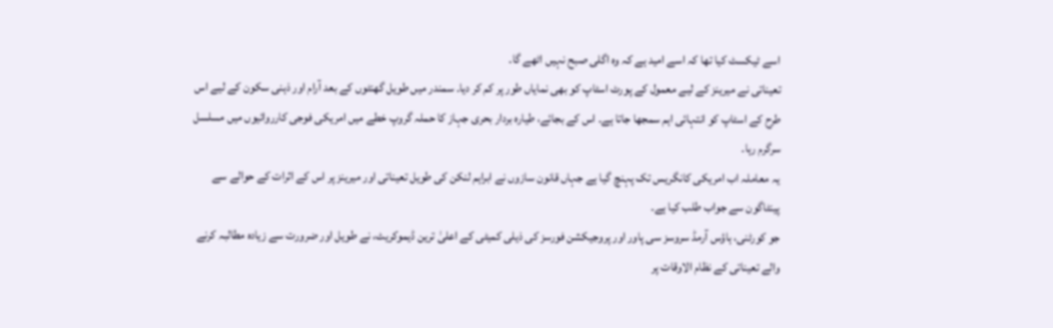اسے ٹیکسٹ کیا تھا کہ اسے امید ہے کہ وہ اگلی صبح نہیں اٹھے گا۔
تعیناتی نے میرینز کے لیے معمول کے پورٹ اسٹاپ کو بھی نمایاں طور پر کم کر دیا۔ سمندر میں طویل گھنٹوں کے بعد آرام اور ذہنی سکون کے لیے اس طرح کے اسٹاپ کو انتہائی اہم سمجھا جاتا ہے۔ اس کے بجائے، طیارہ بردار بحری جہاز کا حملہ گروپ خطے میں امریکی فوجی کارروائیوں میں مسلسل سرگرم رہا۔
یہ معاملہ اب امریکی کانگریس تک پہنچ گیا ہے جہاں قانون سازوں نے ابراہم لنکن کی طویل تعیناتی اور میرینز پر اس کے اثرات کے حوالے سے پینٹاگون سے جواب طلب کیا ہے۔
جو کورٹنی، ہاؤس آرمڈ سروسز سی پاور اور پروجیکشن فورسز کی ذیلی کمیٹی کے اعلیٰ ترین ڈیموکریٹ، نے طویل اور ضرورت سے زیادہ مطالبہ کرنے والے تعیناتی کے نظام الاوقات پر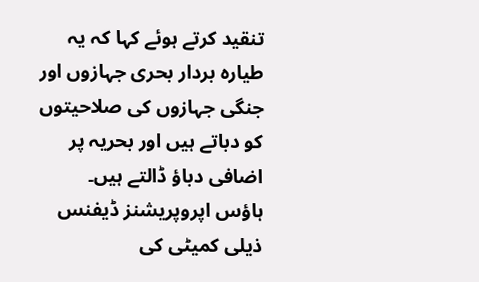تنقید کرتے ہوئے کہا کہ یہ طیارہ بردار بحری جہازوں اور جنگی جہازوں کی صلاحیتوں کو دباتے ہیں اور بحریہ پر اضافی دباؤ ڈالتے ہیں۔
ہاؤس اپروپریشنز ڈیفنس ذیلی کمیٹی کی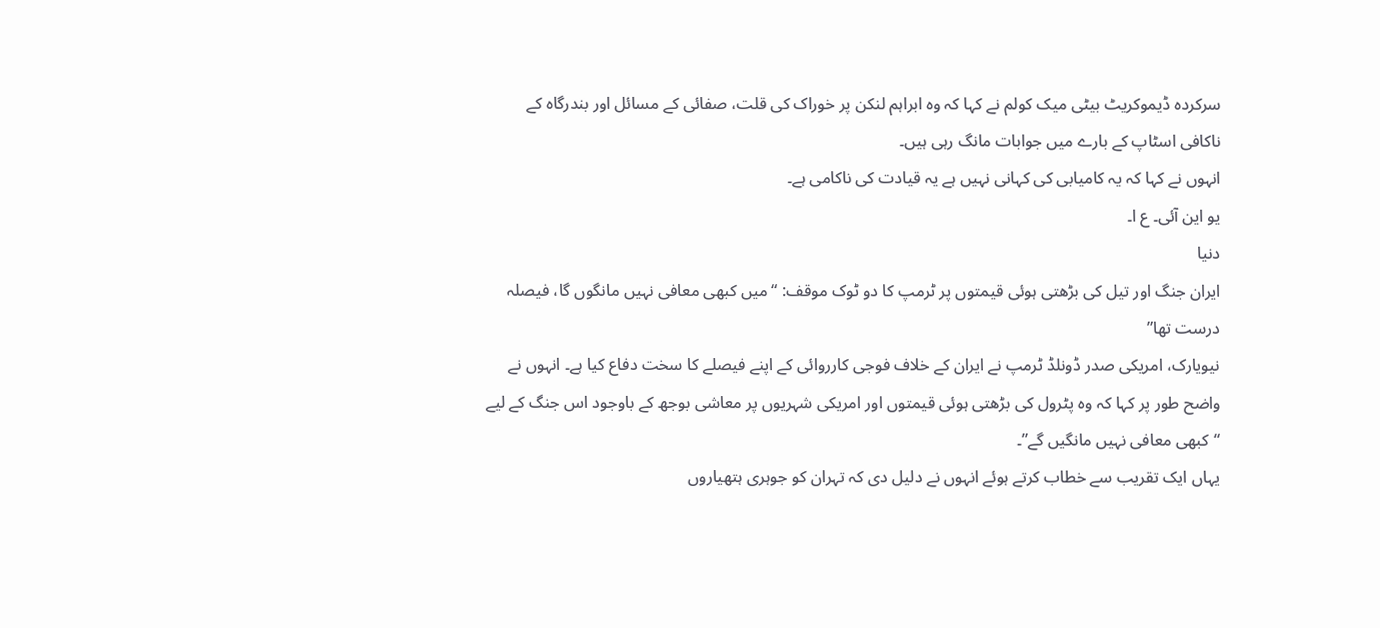سرکردہ ڈیموکریٹ بیٹی میک کولم نے کہا کہ وہ ابراہم لنکن پر خوراک کی قلت، صفائی کے مسائل اور بندرگاہ کے ناکافی اسٹاپ کے بارے میں جوابات مانگ رہی ہیں۔
انہوں نے کہا کہ یہ کامیابی کی کہانی نہیں ہے یہ قیادت کی ناکامی ہے۔
یو این آئی۔ ع ا۔
دنیا
ایران جنگ اور تیل کی بڑھتی ہوئی قیمتوں پر ٹرمپ کا دو ٹوک موقف: “میں کبھی معافی نہیں مانگوں گا، فیصلہ درست تھا”
نیویارک، امریکی صدر ڈونلڈ ٹرمپ نے ایران کے خلاف فوجی کارروائی کے اپنے فیصلے کا سخت دفاع کیا ہے۔ انہوں نے واضح طور پر کہا کہ وہ پٹرول کی بڑھتی ہوئی قیمتوں اور امریکی شہریوں پر معاشی بوجھ کے باوجود اس جنگ کے لیے “کبھی معافی نہیں مانگیں گے”۔
یہاں ایک تقریب سے خطاب کرتے ہوئے انہوں نے دلیل دی کہ تہران کو جوہری ہتھیاروں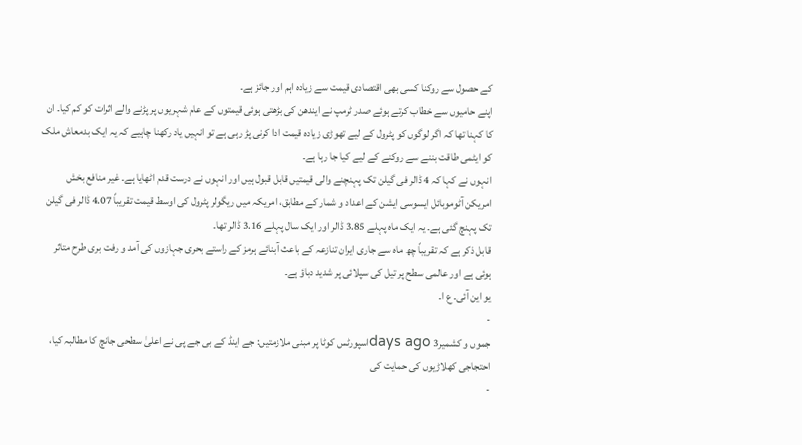کے حصول سے روکنا کسی بھی اقتصادی قیمت سے زیادہ اہم اور جائز ہے۔
اپنے حامیوں سے خطاب کرتے ہوئے صدر ٹرمپ نے ایندھن کی بڑھتی ہوئی قیمتوں کے عام شہریوں پر پڑنے والے اثرات کو کم کیا۔ ان کا کہنا تھا کہ اگر لوگوں کو پٹرول کے لیے تھوڑی زیادہ قیمت ادا کرنی پڑ رہی ہے تو انہیں یاد رکھنا چاہیے کہ یہ ایک بدمعاش ملک کو ایٹمی طاقت بننے سے روکنے کے لیے کیا جا رہا ہے۔
انہوں نے کہا کہ 4 ڈالر فی گیلن تک پہنچنے والی قیمتیں قابل قبول ہیں اور انہوں نے درست قدم اٹھایا ہے۔ غیر منافع بخش امریکن آٹوموبائل ایسوسی ایشن کے اعداد و شمار کے مطابق، امریکہ میں ریگولر پٹرول کی اوسط قیمت تقریباً 4.07 ڈالر فی گیلن تک پہنچ گئی ہے۔ یہ ایک ماہ پہلے 3.85 ڈالر اور ایک سال پہلے 3.16 ڈالر تھا۔
قابل ذکر ہے کہ تقریباً چھ ماہ سے جاری ایران تنازعہ کے باعث آبنائے ہرمز کے راستے بحری جہازوں کی آمد و رفت بری طرح متاثر ہوئی ہے اور عالمی سطح پر تیل کی سپلائی پر شدید دباؤ ہے۔
یو این آئی۔ ع ا۔
-
جموں و کشمیر3 days agoاسپورٹس کوٹا پر مبنی ملازمتیں: جے اینڈ کے بی جے پی نے اعلیٰ سطحی جانچ کا مطالبہ کیا، احتجاجی کھلاڑیوں کی حمایت کی
-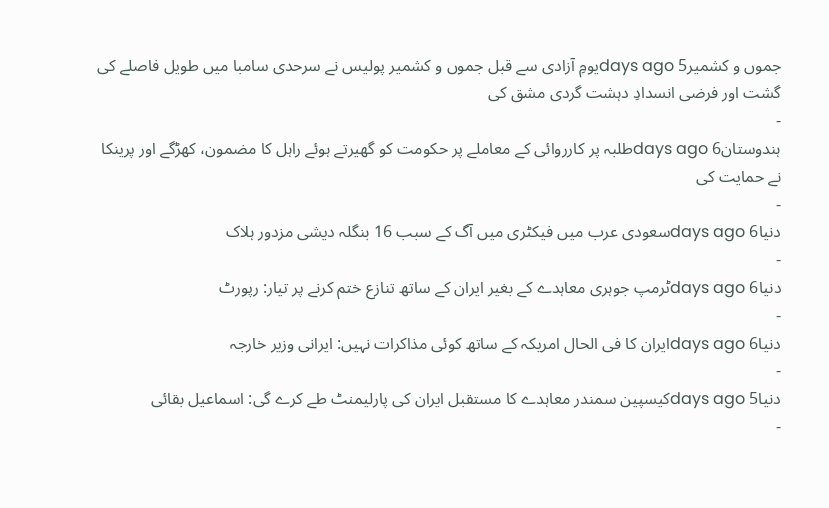جموں و کشمیر5 days agoیومِ آزادی سے قبل جموں و کشمیر پولیس نے سرحدی سامبا میں طویل فاصلے کی گشت اور فرضی انسدادِ دہشت گردی مشق کی
-
ہندوستان6 days agoطلبہ پر کارروائی کے معاملے پر حکومت کو گھیرتے ہوئے راہل کا مضمون، کھڑگے اور پرینکا نے حمایت کی
-
دنیا6 days agoسعودی عرب میں فیکٹری میں آگ کے سبب 16 بنگلہ دیشی مزدور ہلاک
-
دنیا6 days agoٹرمپ جوہری معاہدے کے بغیر ایران کے ساتھ تنازع ختم کرنے پر تیار: رپورٹ
-
دنیا6 days agoایران کا فی الحال امریکہ کے ساتھ کوئی مذاکرات نہیں: ایرانی وزیر خارجہ
-
دنیا5 days agoکیسپین سمندر معاہدے کا مستقبل ایران کی پارلیمنٹ طے کرے گی: اسماعیل بقائی
-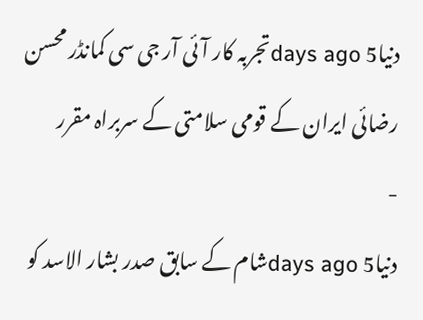دنیا5 days agoتجربہ کار آئی آر جی سی کمانڈر محسن رضائی ایران کے قومی سلامتی کے سربراہ مقرر
-
دنیا5 days agoشام کے سابق صدر بشار الاسد کو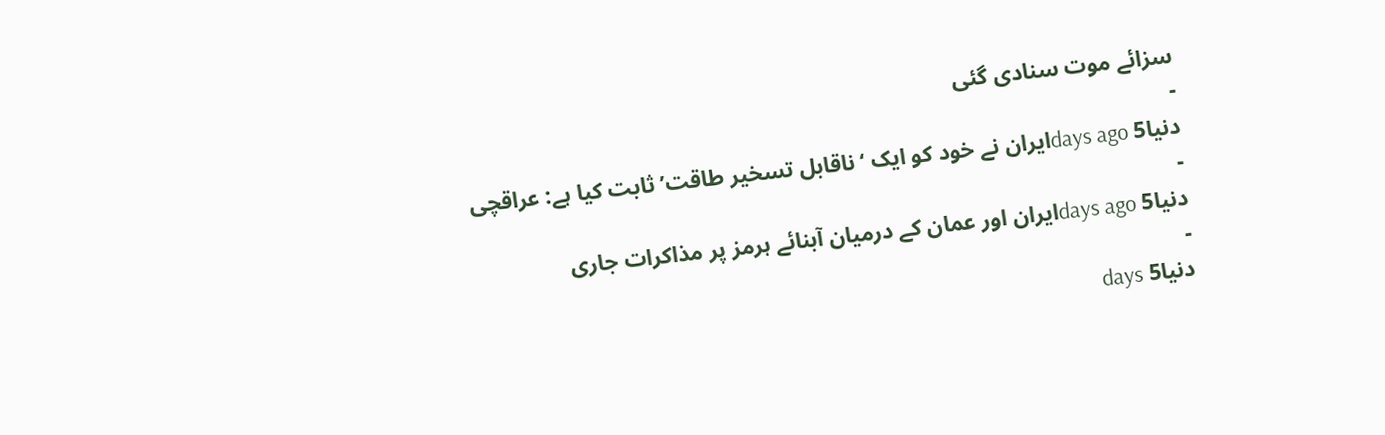سزائے موت سنادی گئی
-
دنیا5 days agoایران نے خود کو ایک ‘ناقابل تسخیر طاقت’ ثابت کیا ہے: عراقچی
-
دنیا5 days agoایران اور عمان کے درمیان آبنائے ہرمز پر مذاکرات جاری
-
دنیا5 days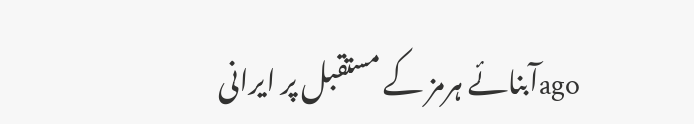agoآبنائے ہرمز کے مستقبل پر ایرانی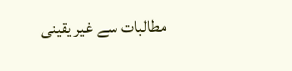مطالبات سے غیر یقینی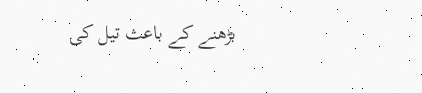بڑھنے کے باعث تیل کی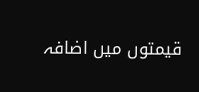قیمتوں میں اضافہ